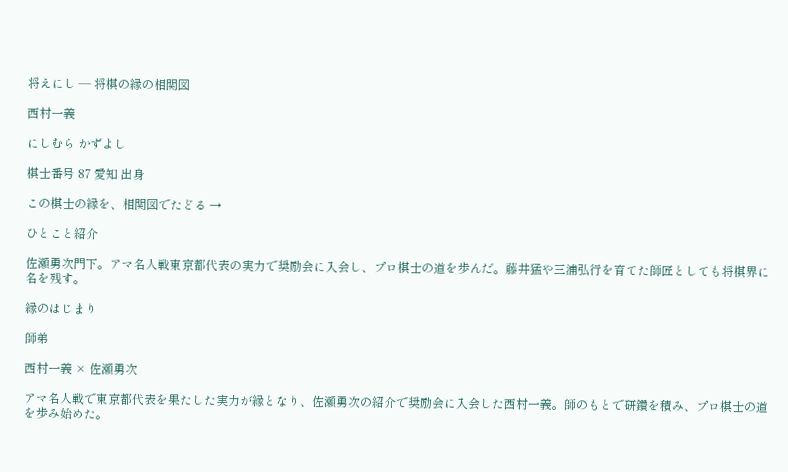将えにし ― 将棋の縁の相関図

西村一義

にしむら かずよし

棋士番号 87 愛知 出身

この棋士の縁を、相関図でたどる →

ひとこと紹介

佐瀬勇次門下。アマ名人戦東京都代表の実力で奨励会に入会し、プロ棋士の道を歩んだ。藤井猛や三浦弘行を育てた師匠としても将棋界に名を残す。

縁のはじまり

師弟

西村一義 × 佐瀬勇次

アマ名人戦で東京都代表を果たした実力が縁となり、佐瀬勇次の紹介で奨励会に入会した西村一義。師のもとで研鑽を積み、プロ棋士の道を歩み始めた。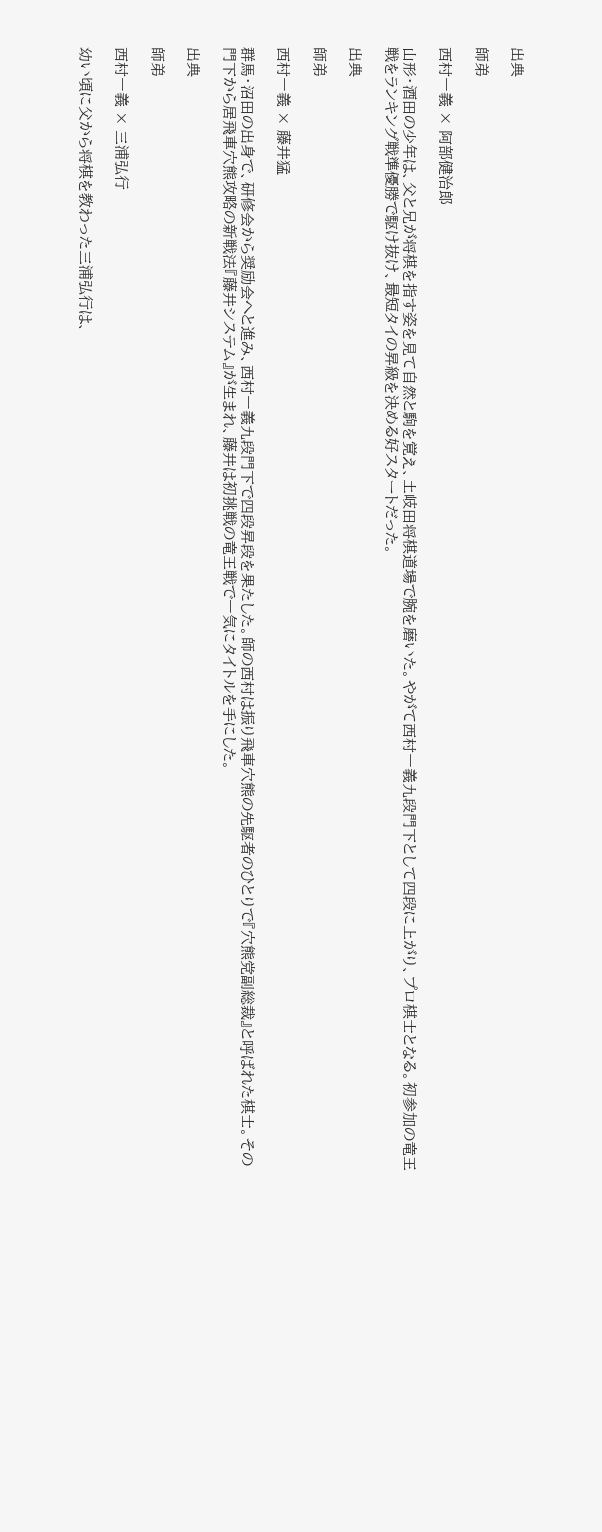出典

師弟

西村一義 × 阿部健治郎

山形・酒田の少年は、父と兄が将棋を指す姿を見て自然と駒を覚え、土岐田将棋道場で腕を磨いた。やがて西村一義九段門下として四段に上がり、プロ棋士となる。初参加の竜王戦をランキング戦準優勝で駆け抜け、最短タイの昇級を決める好スタートだった。

出典

師弟

西村一義 × 藤井猛

群馬・沼田の出身で、研修会から奨励会へと進み、西村一義九段門下で四段昇段を果たした。師の西村は振り飛車穴熊の先駆者のひとりで『穴熊党副総裁』と呼ばれた棋士。その門下から居飛車穴熊攻略の新戦法『藤井システム』が生まれ、藤井は初挑戦の竜王戦で一気にタイトルを手にした。

出典

師弟

西村一義 × 三浦弘行

幼い頃に父から将棋を教わった三浦弘行は、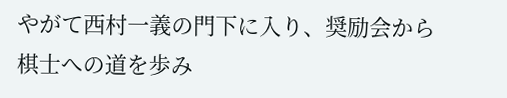やがて西村一義の門下に入り、奨励会から棋士への道を歩み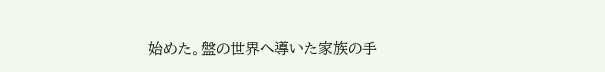始めた。盤の世界へ導いた家族の手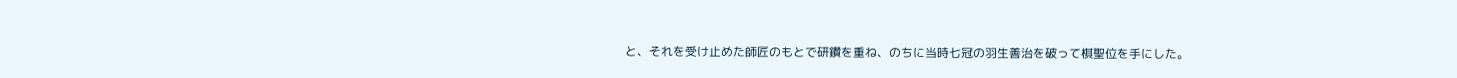と、それを受け止めた師匠のもとで研鑽を重ね、のちに当時七冠の羽生善治を破って棋聖位を手にした。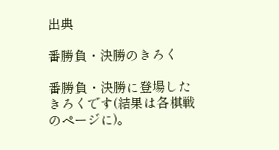出典

番勝負・決勝のきろく

番勝負・決勝に登場したきろくです(結果は各棋戦のページに)。